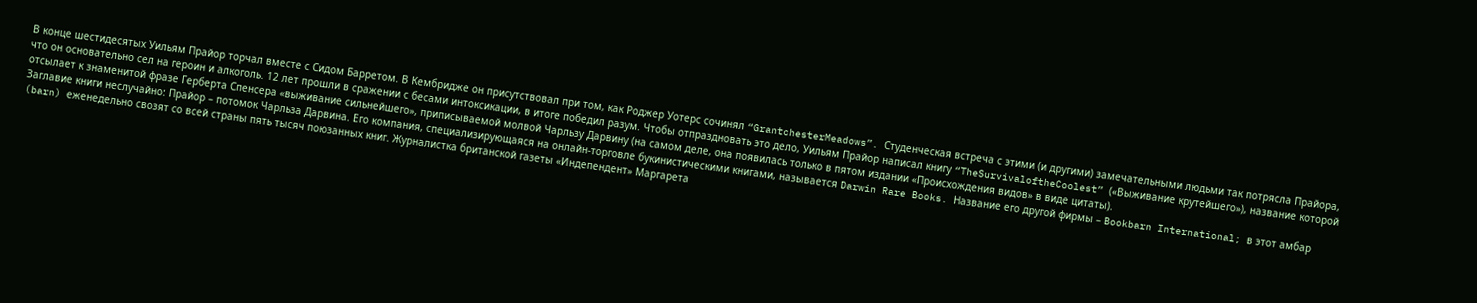В конце шестидесятых Уильям Прайор торчал вместе с Сидом Барретом. В Кембридже он присутствовал при том, как Роджер Уотерс сочинял “GrantchesterMeadows”. Студенческая встреча с этими (и другими) замечательными людьми так потрясла Прайора, что он основательно сел на героин и алкоголь. 12 лет прошли в сражении с бесами интоксикации, в итоге победил разум. Чтобы отпраздновать это дело, Уильям Прайор написал книгу “TheSurvivaloftheCoolest” («Выживание крутейшего»), название которой отсылает к знаменитой фразе Герберта Спенсера «выживание сильнейшего», приписываемой молвой Чарльзу Дарвину (на самом деле, она появилась только в пятом издании «Происхождения видов» в виде цитаты).
Заглавие книги неслучайно: Прайор – потомок Чарльза Дарвина. Его компания, специализирующаяся на онлайн-торговле букинистическими книгами, называется Darwin Rare Books. Название его другой фирмы – Bookbarn International; в этот амбар (barn) еженедельно свозят со всей страны пять тысяч поюзанных книг. Журналистка британской газеты «Индепендент» Маргарета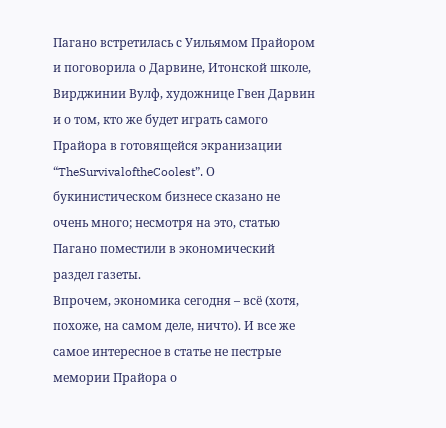Пагано встретилась с Уильямом Прайором и поговорила о Дарвине, Итонской школе, Вирджинии Вулф, художнице Гвен Дарвин и о том, кто же будет играть самого Прайора в готовящейся экранизации “TheSurvivaloftheCoolest”. О букинистическом бизнесе сказано не очень много; несмотря на это, статью Пагано поместили в экономический раздел газеты.
Впрочем, экономика сегодня – всё (хотя, похоже, на самом деле, ничто). И все же самое интересное в статье не пестрые мемории Прайора о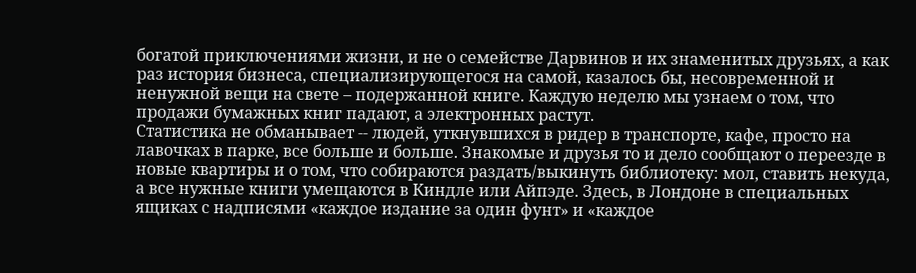богатой приключениями жизни, и не о семействе Дарвинов и их знаменитых друзьях, а как раз история бизнеса, специализирующегося на самой, казалось бы, несовременной и ненужной вещи на свете – подержанной книге. Каждую неделю мы узнаем о том, что продажи бумажных книг падают, а электронных растут.
Статистика не обманывает -- людей, уткнувшихся в ридер в транспорте, кафе, просто на лавочках в парке, все больше и больше. Знакомые и друзья то и дело сообщают о переезде в новые квартиры и о том, что собираются раздать/выкинуть библиотеку: мол, ставить некуда, а все нужные книги умещаются в Киндле или Айпэде. Здесь, в Лондоне в специальных ящиках с надписями «каждое издание за один фунт» и «каждое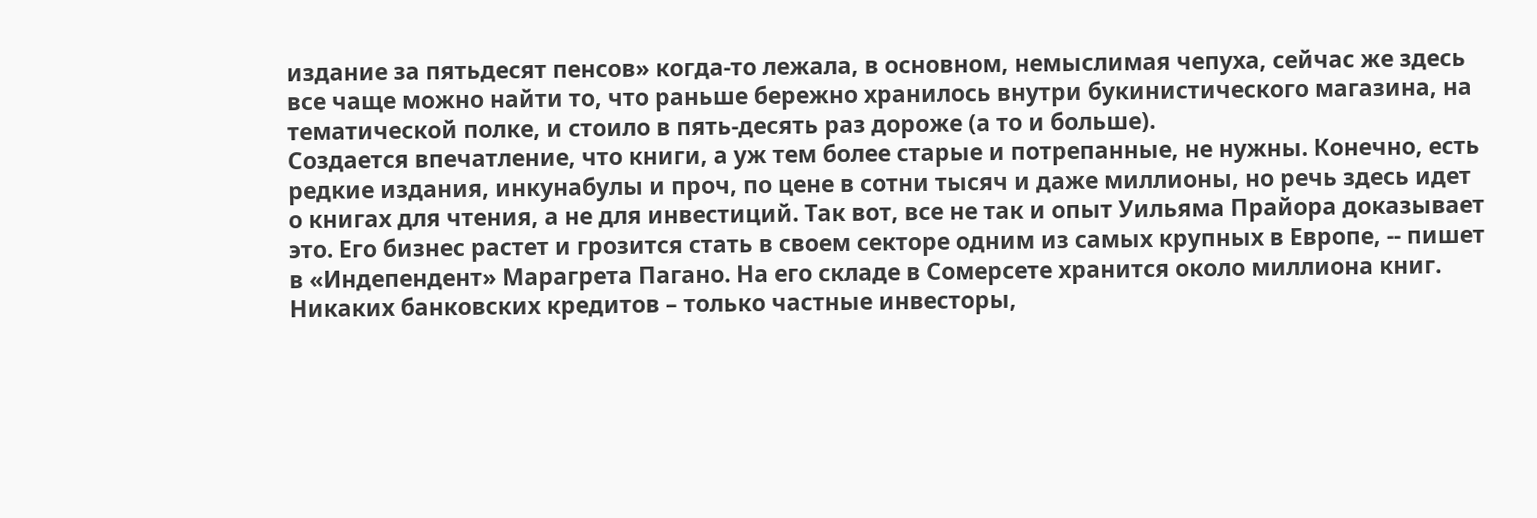издание за пятьдесят пенсов» когда-то лежала, в основном, немыслимая чепуха, сейчас же здесь все чаще можно найти то, что раньше бережно хранилось внутри букинистического магазина, на тематической полке, и стоило в пять-десять раз дороже (а то и больше).
Создается впечатление, что книги, а уж тем более старые и потрепанные, не нужны. Конечно, есть редкие издания, инкунабулы и проч, по цене в сотни тысяч и даже миллионы, но речь здесь идет о книгах для чтения, а не для инвестиций. Так вот, все не так и опыт Уильяма Прайора доказывает это. Его бизнес растет и грозится стать в своем секторе одним из самых крупных в Европе, -- пишет в «Индепендент» Марагрета Пагано. На его складе в Сомерсете хранится около миллиона книг. Никаких банковских кредитов – только частные инвесторы,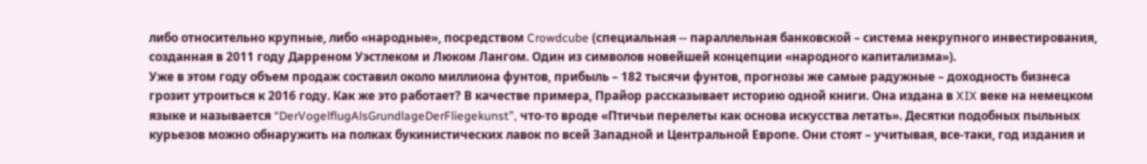либо относительно крупные, либо «народные», посредством Crowdcube (специальная -- параллельная банковской – система некрупного инвестирования, созданная в 2011 году Дарреном Уэстлеком и Люком Лангом. Один из символов новейшей концепции «народного капитализма»).
Уже в этом году объем продаж составил около миллиона фунтов, прибыль – 182 тысячи фунтов, прогнозы же самые радужные – доходность бизнеса грозит утроиться к 2016 году. Как же это работает? В качестве примера, Прайор рассказывает историю одной книги. Она издана в XIX веке на немецком языке и называется “DerVogelflugAlsGrundlageDerFliegekunst”, что-то вроде «Птичьи перелеты как основа искусства летать». Десятки подобных пыльных курьезов можно обнаружить на полках букинистических лавок по всей Западной и Центральной Европе. Они стоят – учитывая, все-таки, год издания и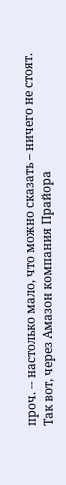проч. -- настолько мало, что можно сказать – ничего не стоят.
Так вот, через Амазон компания Прайора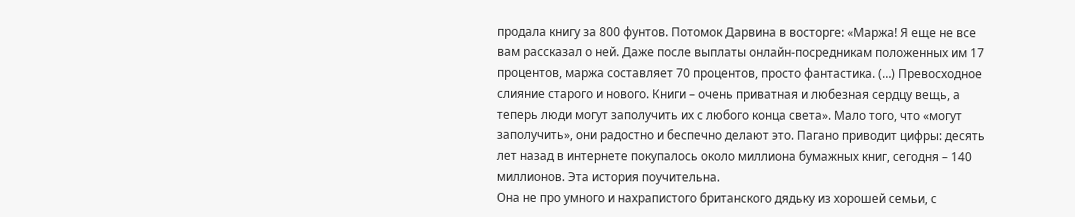продала книгу за 800 фунтов. Потомок Дарвина в восторге: «Маржа! Я еще не все вам рассказал о ней. Даже после выплаты онлайн-посредникам положенных им 17 процентов, маржа составляет 70 процентов, просто фантастика. (…) Превосходное слияние старого и нового. Книги – очень приватная и любезная сердцу вещь, а теперь люди могут заполучить их с любого конца света». Мало того, что «могут заполучить», они радостно и беспечно делают это. Пагано приводит цифры: десять лет назад в интернете покупалось около миллиона бумажных книг, сегодня – 140 миллионов. Эта история поучительна.
Она не про умного и нахрапистого британского дядьку из хорошей семьи, с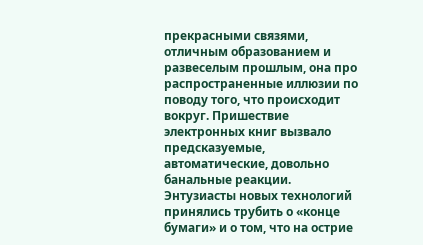прекрасными связями, отличным образованием и развеселым прошлым, она про распространенные иллюзии по поводу того, что происходит вокруг. Пришествие электронных книг вызвало предсказуемые, автоматические, довольно банальные реакции. Энтузиасты новых технологий принялись трубить о «конце бумаги» и о том, что на острие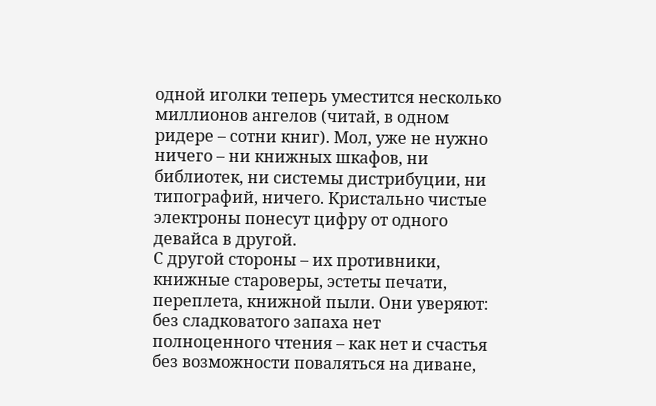одной иголки теперь уместится несколько миллионов ангелов (читай, в одном ридере – сотни книг). Мол, уже не нужно ничего – ни книжных шкафов, ни библиотек, ни системы дистрибуции, ни типографий, ничего. Кристально чистые электроны понесут цифру от одного девайса в другой.
С другой стороны – их противники, книжные староверы, эстеты печати, переплета, книжной пыли. Они уверяют: без сладковатого запаха нет полноценного чтения – как нет и счастья без возможности поваляться на диване,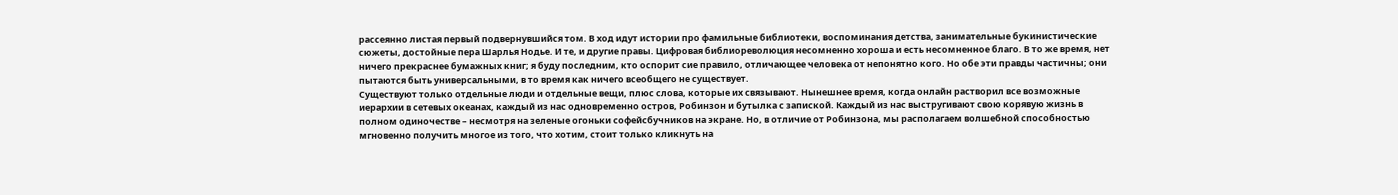рассеянно листая первый подвернувшийся том. В ход идут истории про фамильные библиотеки, воспоминания детства, занимательные букинистические сюжеты, достойные пера Шарлья Нодье. И те, и другие правы. Цифровая библиореволюция несомненно хороша и есть несомненное благо. В то же время, нет ничего прекраснее бумажных книг; я буду последним, кто оспорит сие правило, отличающее человека от непонятно кого. Но обе эти правды частичны; они пытаются быть универсальными, в то время как ничего всеобщего не существует.
Существуют только отдельные люди и отдельные вещи, плюс слова, которые их связывают. Нынешнее время, когда онлайн растворил все возможные иерархии в сетевых океанах, каждый из нас одновременно остров, Робинзон и бутылка с запиской. Каждый из нас выстругивают свою корявую жизнь в полном одиночестве – несмотря на зеленые огоньки софейсбучников на экране. Но, в отличие от Робинзона, мы располагаем волшебной способностью мгновенно получить многое из того, что хотим, стоит только кликнуть на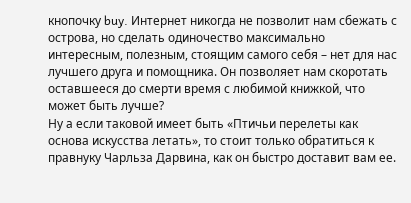кнопочку buy. Интернет никогда не позволит нам сбежать с острова, но сделать одиночество максимально интересным, полезным, стоящим самого себя – нет для нас лучшего друга и помощника. Он позволяет нам скоротать оставшееся до смерти время с любимой книжкой, что может быть лучше?
Ну а если таковой имеет быть «Птичьи перелеты как основа искусства летать», то стоит только обратиться к правнуку Чарльза Дарвина, как он быстро доставит вам ее.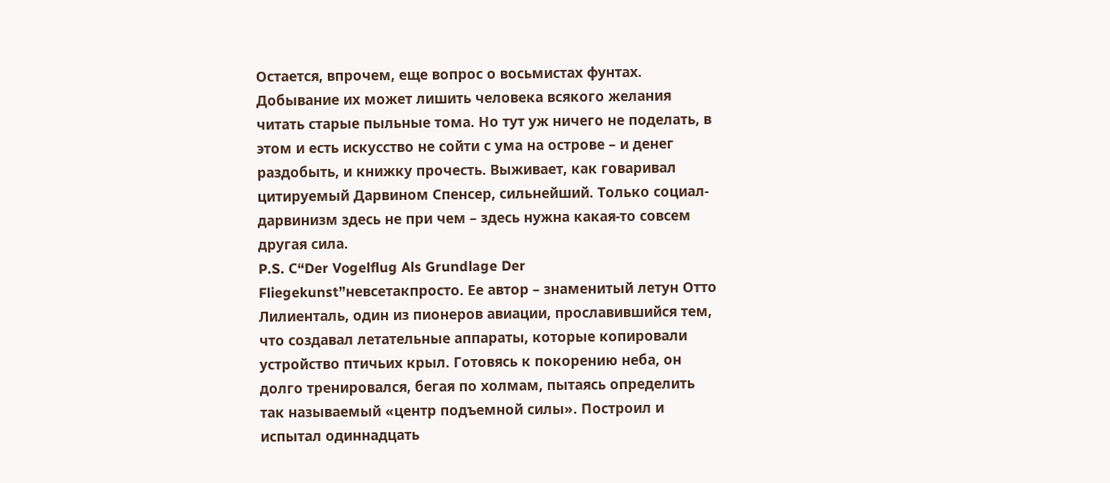Остается, впрочем, еще вопрос о восьмистах фунтах. Добывание их может лишить человека всякого желания читать старые пыльные тома. Но тут уж ничего не поделать, в этом и есть искусство не сойти с ума на острове – и денег раздобыть, и книжку прочесть. Выживает, как говаривал цитируемый Дарвином Спенсер, сильнейший. Только социал-дарвинизм здесь не при чем – здесь нужна какая-то совсем другая сила.
P.S. С“Der Vogelflug Als Grundlage Der Fliegekunst”невсетакпросто. Ее автор – знаменитый летун Отто Лилиенталь, один из пионеров авиации, прославившийся тем, что создавал летательные аппараты, которые копировали устройство птичьих крыл. Готовясь к покорению неба, он долго тренировался, бегая по холмам, пытаясь определить так называемый «центр подъемной силы». Построил и испытал одиннадцать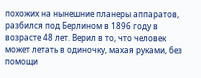похожих на нынешние планеры аппаратов, разбился под Берлином в 1896 году в возрасте 48 лет. Верил в то, что человек может летать в одиночку, махая руками, без помощи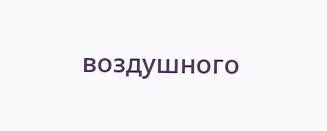воздушного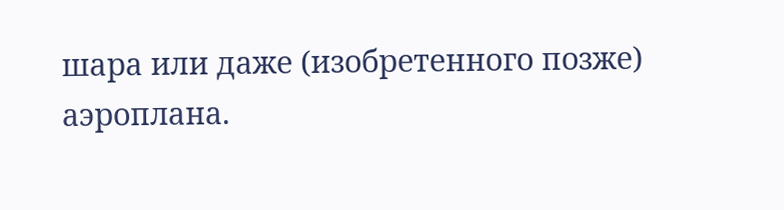шара или даже (изобретенного позже) аэроплана.